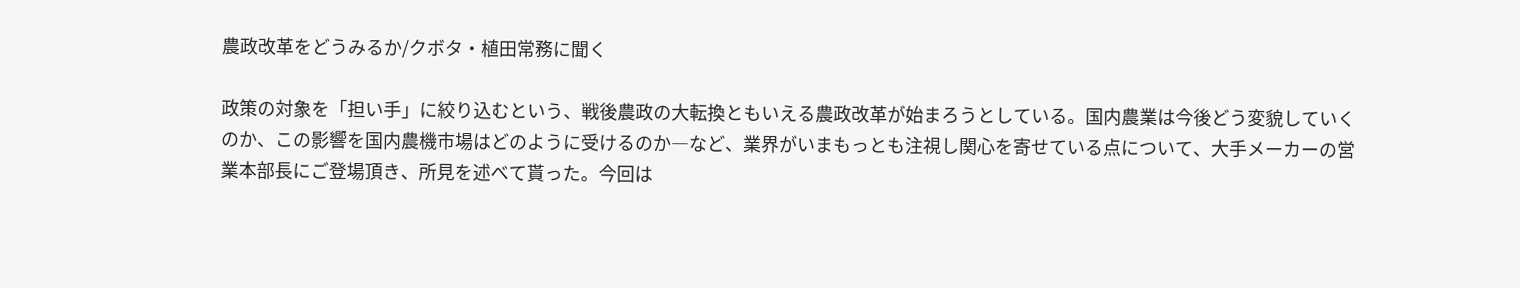農政改革をどうみるか/クボタ・植田常務に聞く

政策の対象を「担い手」に絞り込むという、戦後農政の大転換ともいえる農政改革が始まろうとしている。国内農業は今後どう変貌していくのか、この影響を国内農機市場はどのように受けるのか―など、業界がいまもっとも注視し関心を寄せている点について、大手メーカーの営業本部長にご登場頂き、所見を述べて貰った。今回は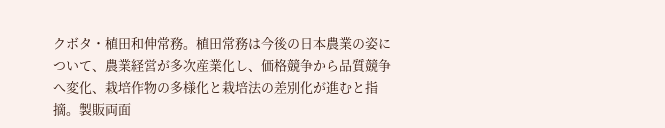クボタ・植田和伸常務。植田常務は今後の日本農業の姿について、農業経営が多次産業化し、価格競争から品質競争へ変化、栽培作物の多様化と栽培法の差別化が進むと指摘。製販両面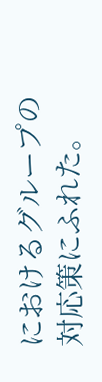におけるグループの対応策にふれた。